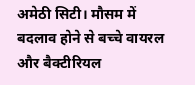अमेठी सिटी। मौसम में बदलाव होने से बच्चे वायरल और बैक्टीरियल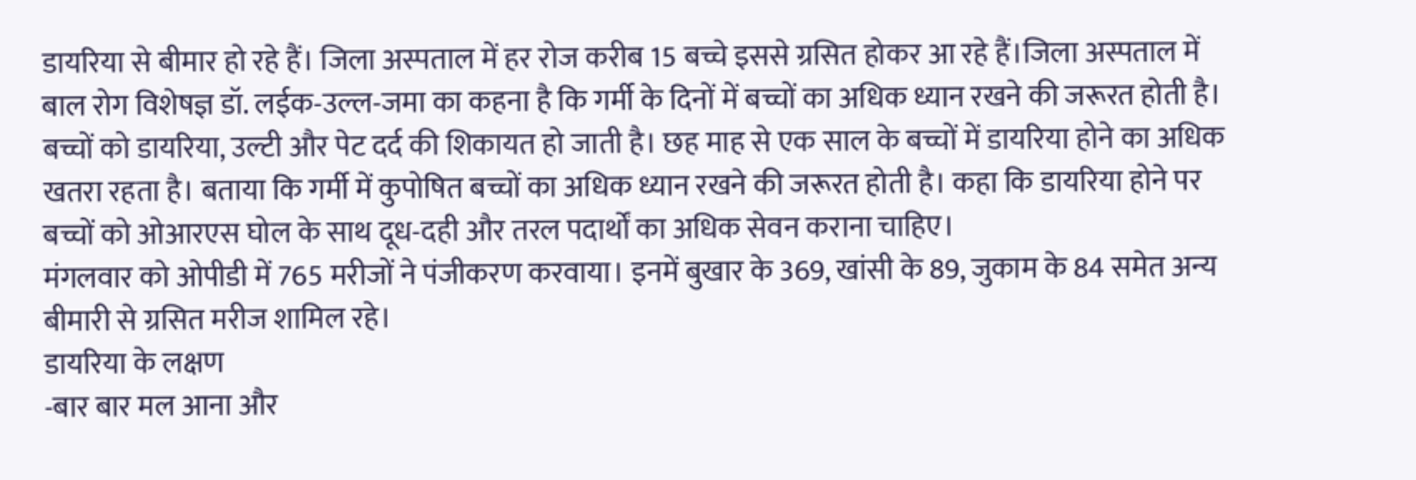डायरिया से बीमार हो रहे हैं। जिला अस्पताल में हर रोज करीब 15 बच्चे इससे ग्रसित होकर आ रहे हैं।जिला अस्पताल में बाल रोग विशेषज्ञ डॉ. लईक-उल्ल-जमा का कहना है कि गर्मी के दिनों में बच्चों का अधिक ध्यान रखने की जरूरत होती है। बच्चों को डायरिया, उल्टी और पेट दर्द की शिकायत हो जाती है। छह माह से एक साल के बच्चों में डायरिया होने का अधिक खतरा रहता है। बताया कि गर्मी में कुपोषित बच्चों का अधिक ध्यान रखने की जरूरत होती है। कहा कि डायरिया होने पर बच्चों को ओआरएस घोल के साथ दूध-दही और तरल पदार्थों का अधिक सेवन कराना चाहिए।
मंगलवार को ओपीडी में 765 मरीजों ने पंजीकरण करवाया। इनमें बुखार के 369, खांसी के 89, जुकाम के 84 समेत अन्य बीमारी से ग्रसित मरीज शामिल रहे।
डायरिया के लक्षण
-बार बार मल आना और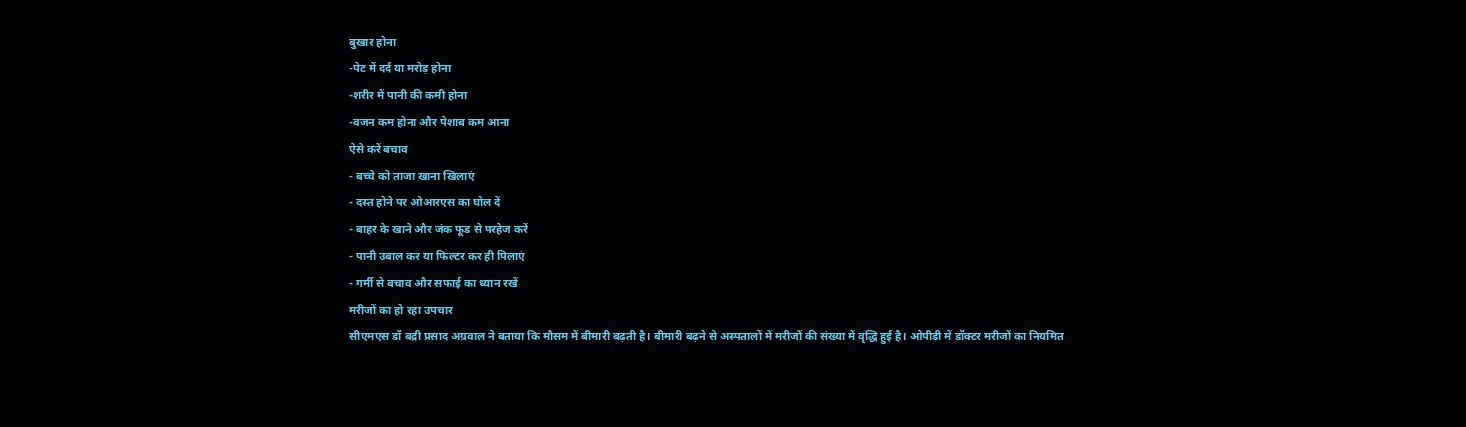बुखार होना
-पेट में दर्द या मरोड़ होना
-शरीर में पानी की कमी होना
-वजन कम होना और पेशाब कम आना
ऐसे करें बचाव
- बच्चे को ताजा खाना खिलाएं
- दस्त होने पर ओआरएस का घोल दें
- बाहर के खाने और जंक फूड से परहेज करें
- पानी उबाल कर या फिल्टर कर ही पिलाएं
- गर्मी से बचाव और सफाई का ध्यान रखें
मरीजों का हो रहा उपचार
सीएमएस डॉ बद्री प्रसाद अग्रवाल ने बताया कि मौसम में बीमारी बढ़ती है। बीमारी बढ़ने से अस्पतालों में मरीजों की संख्या में वृद्धि हुई है। ओपीडी में डॉक्टर मरीजों का नियमित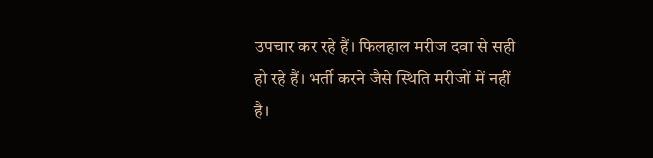उपचार कर रहे हैं। फिलहाल मरीज दवा से सही हो रहे हैं। भर्ती करने जैसे स्थिति मरीजों में नहीं है।